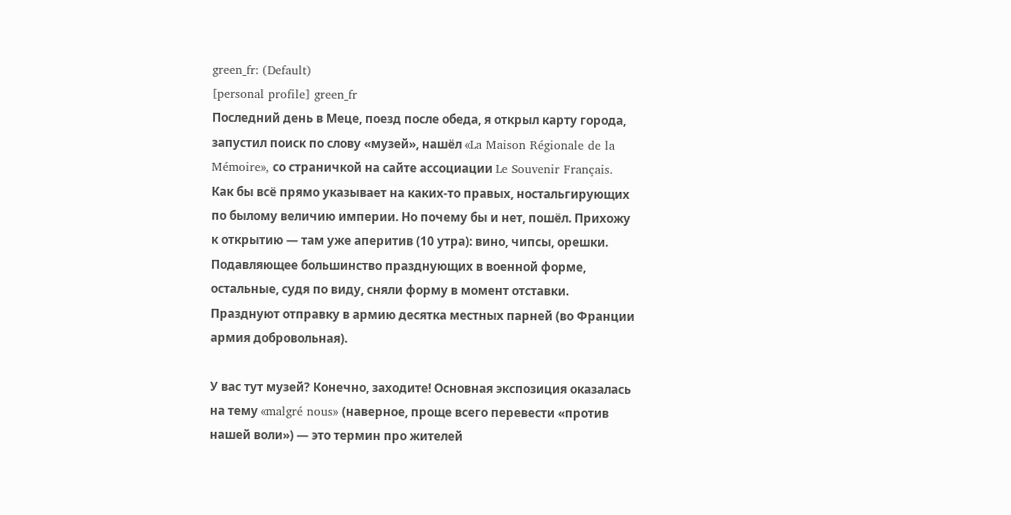green_fr: (Default)
[personal profile] green_fr
Последний день в Меце, поезд после обеда, я открыл карту города, запустил поиск по слову «музей», нашёл «La Maison Régionale de la Mémoire», со страничкой на сайте ассоциации Le Souvenir Français. Как бы всё прямо указывает на каких-то правых, ностальгирующих по былому величию империи. Но почему бы и нет, пошёл. Прихожу к открытию — там уже аперитив (10 утра): вино, чипсы, орешки. Подавляющее большинство празднующих в военной форме, остальные, судя по виду, сняли форму в момент отставки. Празднуют отправку в армию десятка местных парней (во Франции армия добровольная).

У вас тут музей? Конечно, заходите! Основная экспозиция оказалась на тему «malgré nous» (наверное, проще всего перевести «против нашей воли») — это термин про жителей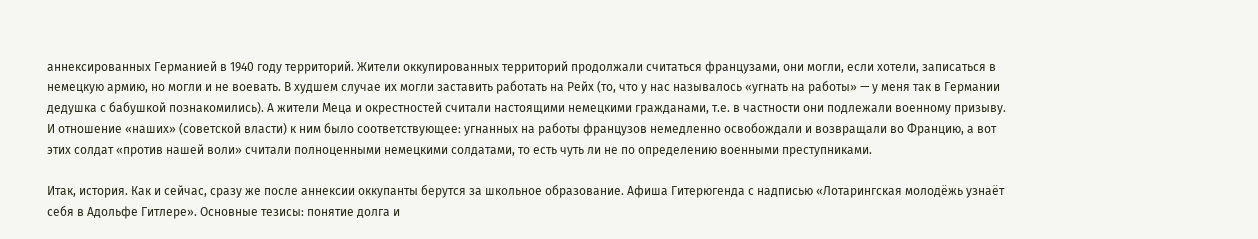аннексированных Германией в 1940 году территорий. Жители оккупированных территорий продолжали считаться французами, они могли, если хотели, записаться в немецкую армию, но могли и не воевать. В худшем случае их могли заставить работать на Рейх (то, что у нас называлось «угнать на работы» — у меня так в Германии дедушка с бабушкой познакомились). А жители Меца и окрестностей считали настоящими немецкими гражданами, т.е. в частности они подлежали военному призыву. И отношение «наших» (советской власти) к ним было соответствующее: угнанных на работы французов немедленно освобождали и возвращали во Францию, а вот этих солдат «против нашей воли» считали полноценными немецкими солдатами, то есть чуть ли не по определению военными преступниками.

Итак, история. Как и сейчас, сразу же после аннексии оккупанты берутся за школьное образование. Афиша Гитерюгенда с надписью «Лотарингская молодёжь узнаёт себя в Адольфе Гитлере». Основные тезисы: понятие долга и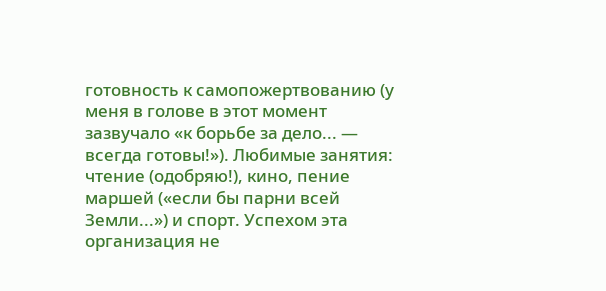готовность к самопожертвованию (у меня в голове в этот момент зазвучало «к борьбе за дело... — всегда готовы!»). Любимые занятия: чтение (одобряю!), кино, пение маршей («если бы парни всей Земли...») и спорт. Успехом эта организация не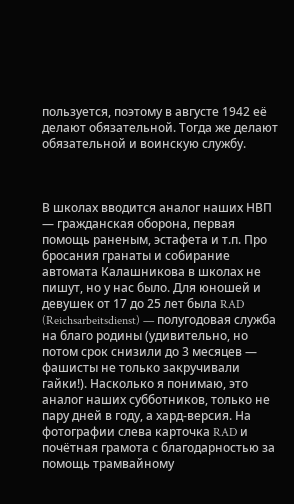пользуется, поэтому в августе 1942 её делают обязательной. Тогда же делают обязательной и воинскую службу.



В школах вводится аналог наших НВП — гражданская оборона, первая помощь раненым, эстафета и т.п. Про бросания гранаты и собирание автомата Калашникова в школах не пишут, но у нас было. Для юношей и девушек от 17 до 25 лет была RAD (Reichsarbeitsdienst) — полугодовая служба на благо родины (удивительно, но потом срок снизили до 3 месяцев — фашисты не только закручивали гайки!). Насколько я понимаю, это аналог наших субботников, только не пару дней в году, а хард-версия. На фотографии слева карточка RAD и почётная грамота с благодарностью за помощь трамвайному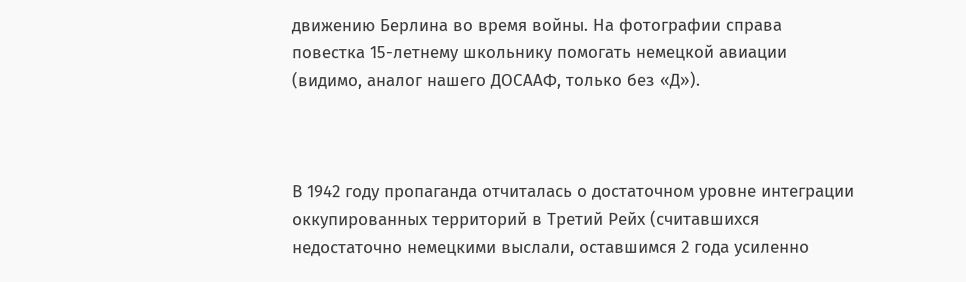движению Берлина во время войны. На фотографии справа повестка 15-летнему школьнику помогать немецкой авиации (видимо, аналог нашего ДОСААФ, только без «Д»).



В 1942 году пропаганда отчиталась о достаточном уровне интеграции оккупированных территорий в Третий Рейх (считавшихся недостаточно немецкими выслали, оставшимся 2 года усиленно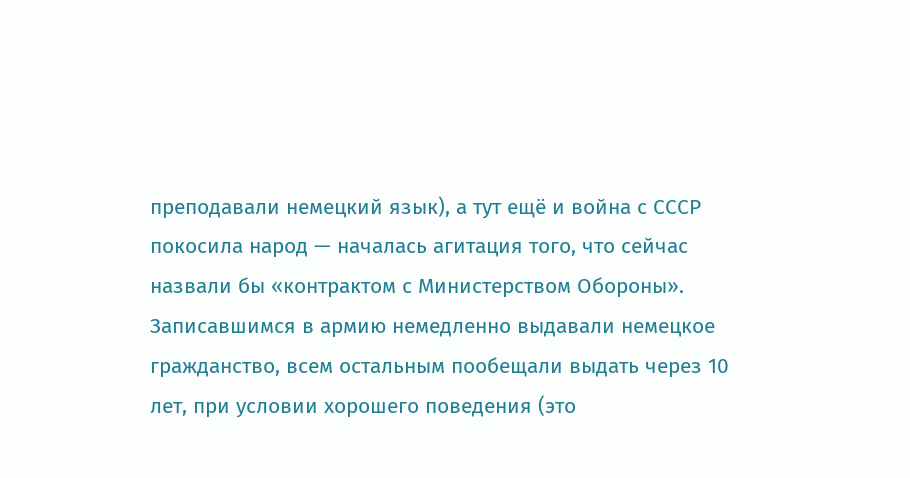преподавали немецкий язык), а тут ещё и война с СССР покосила народ — началась агитация того, что сейчас назвали бы «контрактом с Министерством Обороны». Записавшимся в армию немедленно выдавали немецкое гражданство, всем остальным пообещали выдать через 10 лет, при условии хорошего поведения (это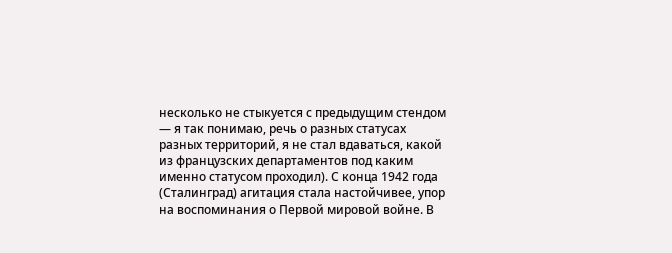несколько не стыкуется с предыдущим стендом — я так понимаю, речь о разных статусах разных территорий, я не стал вдаваться, какой из французских департаментов под каким именно статусом проходил). С конца 1942 года (Сталинград) агитация стала настойчивее, упор на воспоминания о Первой мировой войне. В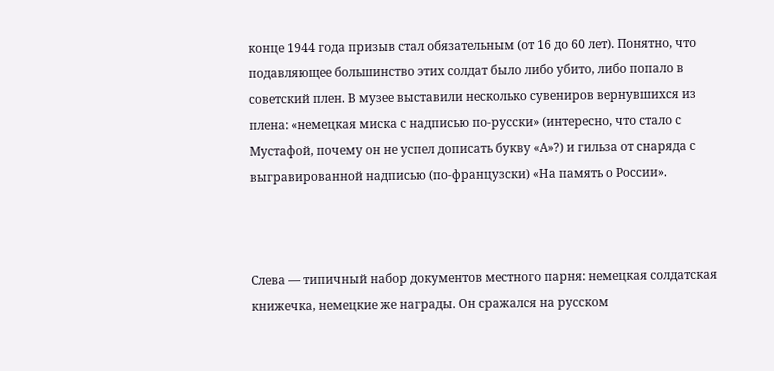конце 1944 года призыв стал обязательным (от 16 до 60 лет). Понятно, что подавляющее большинство этих солдат было либо убито, либо попало в советский плен. В музее выставили несколько сувениров вернувшихся из плена: «немецкая миска с надписью по-русски» (интересно, что стало с Мустафой, почему он не успел дописать букву «А»?) и гильза от снаряда с выгравированной надписью (по-французски) «На память о России».



Слева — типичный набор документов местного парня: немецкая солдатская книжечка, немецкие же награды. Он сражался на русском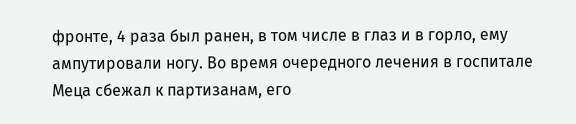фронте, 4 раза был ранен, в том числе в глаз и в горло, ему ампутировали ногу. Во время очередного лечения в госпитале Меца сбежал к партизанам, его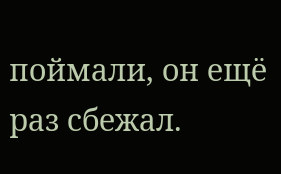поймали, он ещё раз сбежал.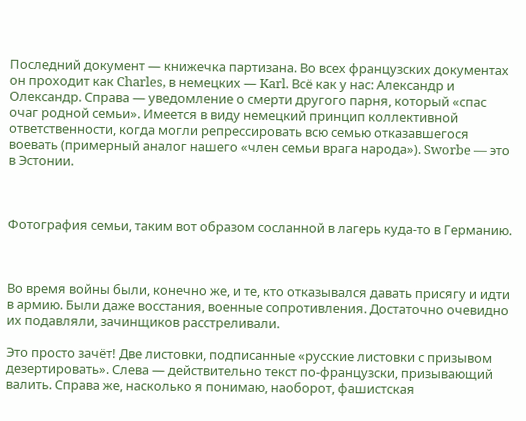Последний документ — книжечка партизана. Во всех французских документах он проходит как Charles, в немецких — Karl. Всё как у нас: Александр и Олександр. Справа — уведомление о смерти другого парня, который «спас очаг родной семьи». Имеется в виду немецкий принцип коллективной ответственности, когда могли репрессировать всю семью отказавшегося воевать (примерный аналог нашего «член семьи врага народа»). Sworbe — это в Эстонии.



Фотография семьи, таким вот образом сосланной в лагерь куда-то в Германию.



Во время войны были, конечно же, и те, кто отказывался давать присягу и идти в армию. Были даже восстания, военные сопротивления. Достаточно очевидно их подавляли, зачинщиков расстреливали.

Это просто зачёт! Две листовки, подписанные «русские листовки с призывом дезертировать». Слева — действительно текст по-французски, призывающий валить. Справа же, насколько я понимаю, наоборот, фашистская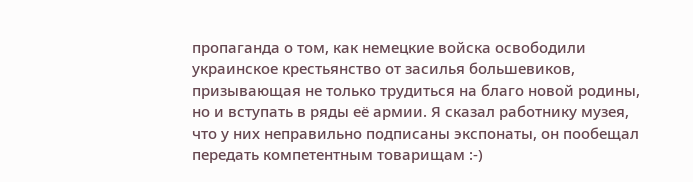пропаганда о том, как немецкие войска освободили украинское крестьянство от засилья большевиков, призывающая не только трудиться на благо новой родины, но и вступать в ряды её армии. Я сказал работнику музея, что у них неправильно подписаны экспонаты, он пообещал передать компетентным товарищам :-)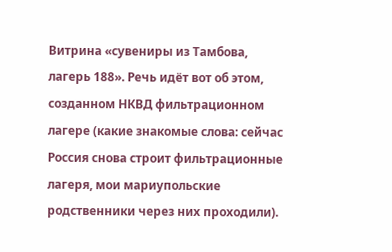Витрина «сувениры из Тамбова, лагерь 188». Речь идёт вот об этом, созданном НКВД фильтрационном лагере (какие знакомые слова: сейчас Россия снова строит фильтрационные лагеря, мои мариупольские родственники через них проходили).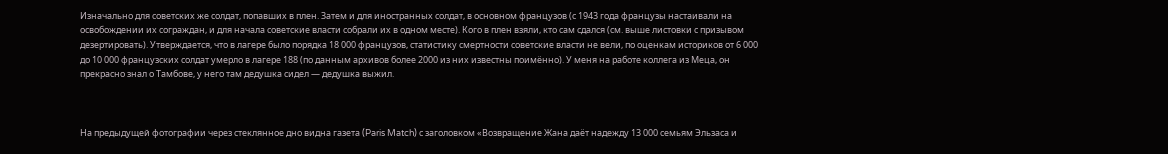Изначально для советских же солдат, попавших в плен. Затем и для иностранных солдат, в основном французов (с 1943 года французы настаивали на освобождении их сограждан, и для начала советские власти собрали их в одном месте). Кого в плен взяли, кто сам сдался (см. выше листовки с призывом дезертировать). Утверждается, что в лагере было порядка 18 000 французов, статистику смертности советские власти не вели, по оценкам историков от 6 000 до 10 000 французских солдат умерло в лагере 188 (по данным архивов более 2000 из них известны поимённо). У меня на работе коллега из Меца, он прекрасно знал о Тамбове, у него там дедушка сидел — дедушка выжил.



На предыдущей фотографии через стеклянное дно видна газета (Paris Match) с заголовком «Возвращение Жана даёт надежду 13 000 семьям Эльзаса и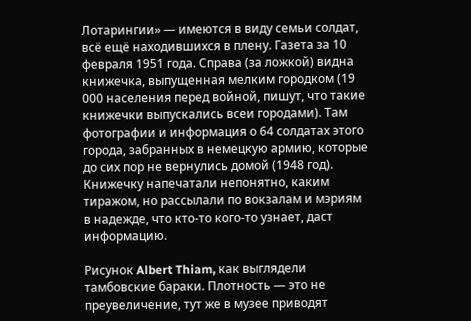Лотарингии» — имеются в виду семьи солдат, всё ещё находившихся в плену. Газета за 10 февраля 1951 года. Справа (за ложкой) видна книжечка, выпущенная мелким городком (19 000 населения перед войной, пишут, что такие книжечки выпускались всеи городами). Там фотографии и информация о 64 солдатах этого города, забранных в немецкую армию, которые до сих пор не вернулись домой (1948 год). Книжечку напечатали непонятно, каким тиражом, но рассылали по вокзалам и мэриям в надежде, что кто-то кого-то узнает, даст информацию.

Рисунок Albert Thiam, как выглядели тамбовские бараки. Плотность — это не преувеличение, тут же в музее приводят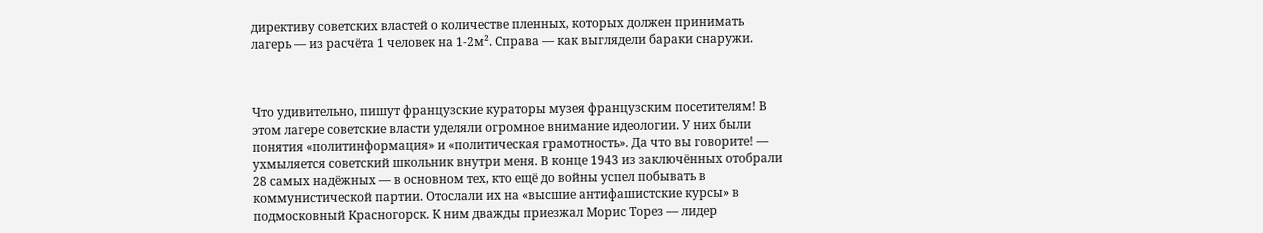директиву советских властей о количестве пленных, которых должен принимать лагерь — из расчёта 1 человек на 1-2м². Справа — как выглядели бараки снаружи.



Что удивительно, пишут французские кураторы музея французским посетителям! В этом лагере советские власти уделяли огромное внимание идеологии. У них были понятия «политинформация» и «политическая грамотность». Да что вы говорите! — ухмыляется советский школьник внутри меня. В конце 1943 из заключённых отобрали 28 самых надёжных — в основном тех, кто ещё до войны успел побывать в коммунистической партии. Отослали их на «высшие антифашистские курсы» в подмосковный Красногорск. К ним дважды приезжал Морис Торез — лидер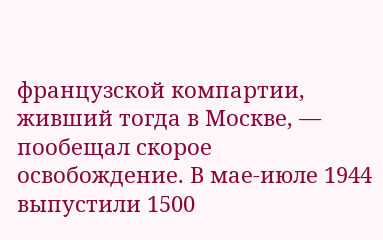французской компартии, живший тогда в Москве, — пообещал скорое освобождение. В мае-июле 1944 выпустили 1500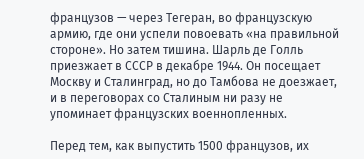французов — через Тегеран, во французскую армию, где они успели повоевать «на правильной стороне». Но затем тишина. Шарль де Голль приезжает в СССР в декабре 1944. Он посещает Москву и Сталинград, но до Тамбова не доезжает, и в переговорах со Сталиным ни разу не упоминает французских военнопленных.

Перед тем, как выпустить 1500 французов, их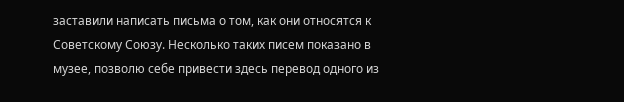заставили написать письма о том, как они относятся к Советскому Союзу. Несколько таких писем показано в музее, позволю себе привести здесь перевод одного из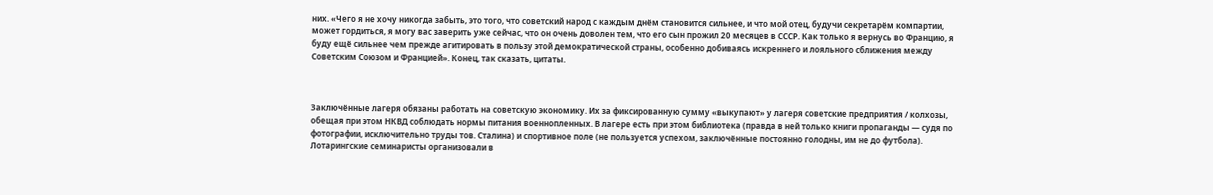них. «Чего я не хочу никогда забыть, это того, что советский народ с каждым днём становится сильнее, и что мой отец, будучи секретарём компартии, может гордиться, я могу вас заверить уже сейчас, что он очень доволен тем, что его сын прожил 20 месяцев в СССР. Как только я вернусь во Францию, я буду ещё сильнее чем прежде агитировать в пользу этой демократической страны, особенно добиваясь искреннего и лояльного сближения между Советским Союзом и Францией». Конец, так сказать, цитаты.



Заключённые лагеря обязаны работать на советскую экономику. Их за фиксированную сумму «выкупают» у лагеря советские предприятия / колхозы, обещая при этом НКВД соблюдать нормы питания военнопленных. В лагере есть при этом библиотека (правда в ней только книги пропаганды — судя по фотографии, исключительно труды тов. Сталина) и спортивное поле (не пользуется успехом, заключённые постоянно голодны, им не до футбола). Лотарингские семинаристы организовали в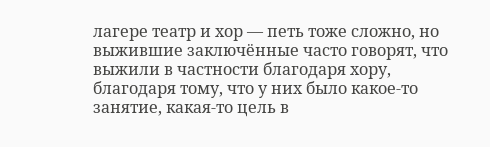лагере театр и хор — петь тоже сложно, но выжившие заключённые часто говорят, что выжили в частности благодаря хору, благодаря тому, что у них было какое-то занятие, какая-то цель в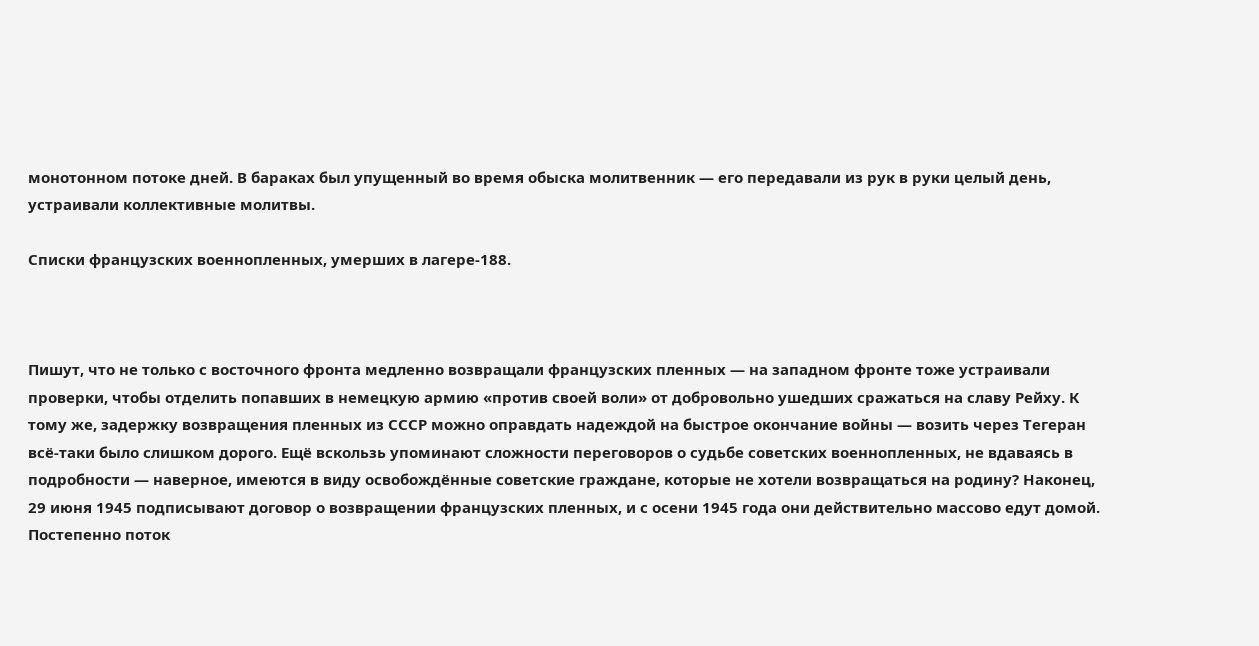монотонном потоке дней. В бараках был упущенный во время обыска молитвенник — его передавали из рук в руки целый день, устраивали коллективные молитвы.

Списки французских военнопленных, умерших в лагере-188.



Пишут, что не только с восточного фронта медленно возвращали французских пленных — на западном фронте тоже устраивали проверки, чтобы отделить попавших в немецкую армию «против своей воли» от добровольно ушедших сражаться на славу Рейху. К тому же, задержку возвращения пленных из СССР можно оправдать надеждой на быстрое окончание войны — возить через Тегеран всё-таки было слишком дорого. Ещё вскользь упоминают сложности переговоров о судьбе советских военнопленных, не вдаваясь в подробности — наверное, имеются в виду освобождённые советские граждане, которые не хотели возвращаться на родину? Наконец, 29 июня 1945 подписывают договор о возвращении французских пленных, и с осени 1945 года они действительно массово едут домой. Постепенно поток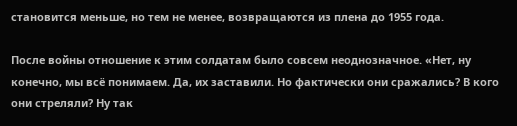становится меньше, но тем не менее, возвращаются из плена до 1955 года.

После войны отношение к этим солдатам было совсем неоднозначное. «Нет, ну конечно, мы всё понимаем. Да, их заставили. Но фактически они сражались? В кого они стреляли? Ну так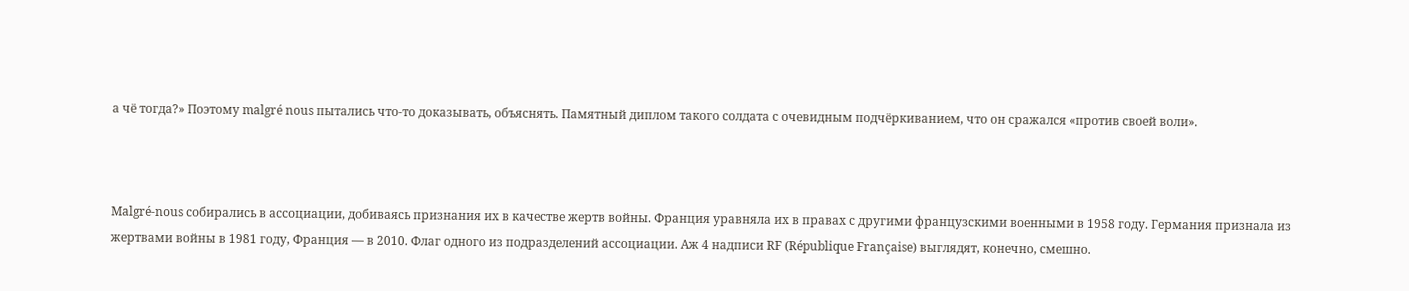а чё тогда?» Поэтому malgré nous пытались что-то доказывать, объяснять. Памятный диплом такого солдата с очевидным подчёркиванием, что он сражался «против своей воли».



Malgré-nous собирались в ассоциации, добиваясь признания их в качестве жертв войны. Франция уравняла их в правах с другими французскими военными в 1958 году. Германия признала из жертвами войны в 1981 году, Франция — в 2010. Флаг одного из подразделений ассоциации. Аж 4 надписи RF (République Française) выглядят, конечно, смешно.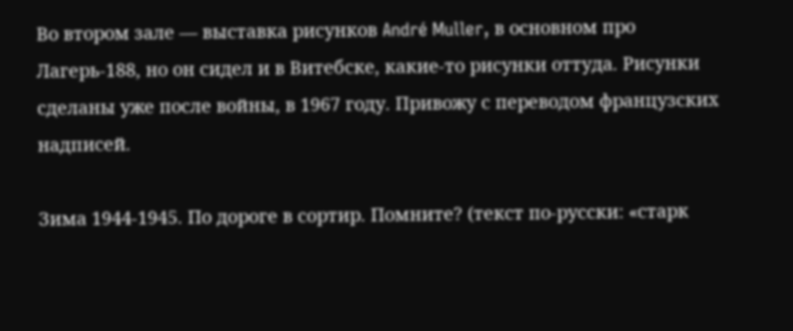Во втором зале — выставка рисунков André Muller, в основном про Лагерь-188, но он сидел и в Витебске, какие-то рисунки оттуда. Рисунки сделаны уже после войны, в 1967 году. Привожу с переводом французских надписей.

Зима 1944-1945. По дороге в сортир. Помните? (текст по-русски: «старк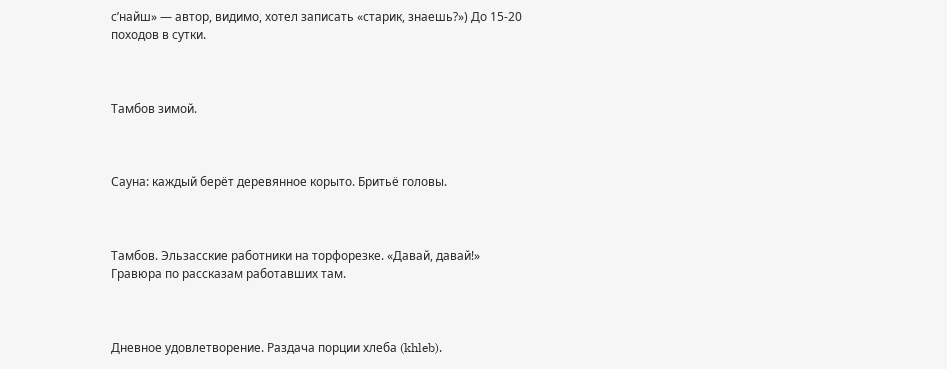с’найш» — автор, видимо, хотел записать «старик, знаешь?») До 15-20 походов в сутки.



Тамбов зимой.



Сауна: каждый берёт деревянное корыто. Бритьё головы.



Тамбов. Эльзасские работники на торфорезке. «Давай, давай!» Гравюра по рассказам работавших там.



Дневное удовлетворение. Раздача порции хлеба (khleb).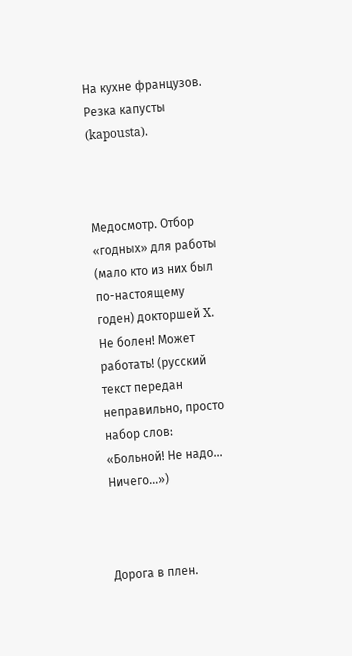На кухне французов. Резка капусты (kapousta).



Медосмотр. Отбор «годных» для работы (мало кто из них был по-настоящему годен) докторшей X. Не болен! Может работать! (русский текст передан неправильно, просто набор слов: «Больной! Не надо... Ничего...»)



Дорога в плен.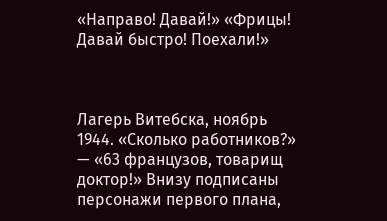«Направо! Давай!» «Фрицы! Давай быстро! Поехали!»



Лагерь Витебска, ноябрь 1944. «Сколько работников?» — «63 французов, товарищ доктор!» Внизу подписаны персонажи первого плана,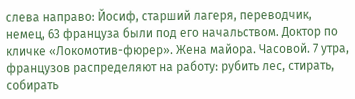слева направо: Йосиф, старший лагеря, переводчик, немец, 63 француза были под его начальством. Доктор по кличке «Локомотив-фюрер». Жена майора. Часовой. 7 утра, французов распределяют на работу: рубить лес, стирать, собирать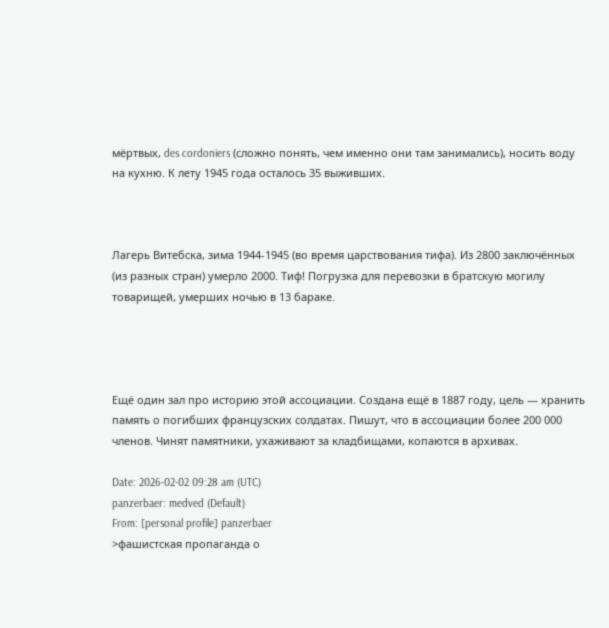мёртвых, des cordoniers (сложно понять, чем именно они там занимались), носить воду на кухню. К лету 1945 года осталось 35 выживших.



Лагерь Витебска, зима 1944-1945 (во время царствования тифа). Из 2800 заключённых (из разных стран) умерло 2000. Тиф! Погрузка для перевозки в братскую могилу товарищей, умерших ночью в 13 бараке.




Ещё один зал про историю этой ассоциации. Создана ещё в 1887 году, цель — хранить память о погибших французских солдатах. Пишут, что в ассоциации более 200 000 членов. Чинят памятники, ухаживают за кладбищами, копаются в архивах.

Date: 2026-02-02 09:28 am (UTC)
panzerbaer: medved (Default)
From: [personal profile] panzerbaer
>фашистская пропаганда о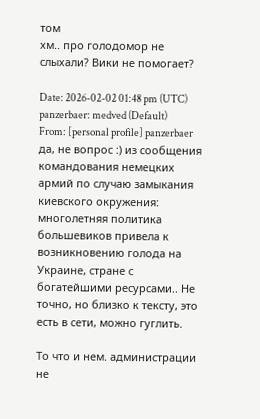том
хм.. про голодомор не слыхали? Вики не помогает?

Date: 2026-02-02 01:48 pm (UTC)
panzerbaer: medved (Default)
From: [personal profile] panzerbaer
да, не вопрос :) из сообщения командования немецких армий по случаю замыкания киевского окружения: многолетняя политика большевиков привела к возникновению голода на Украине, стране с богатейшими ресурсами.. Не точно, но близко к тексту, это есть в сети, можно гуглить.

То что и нем. администрации не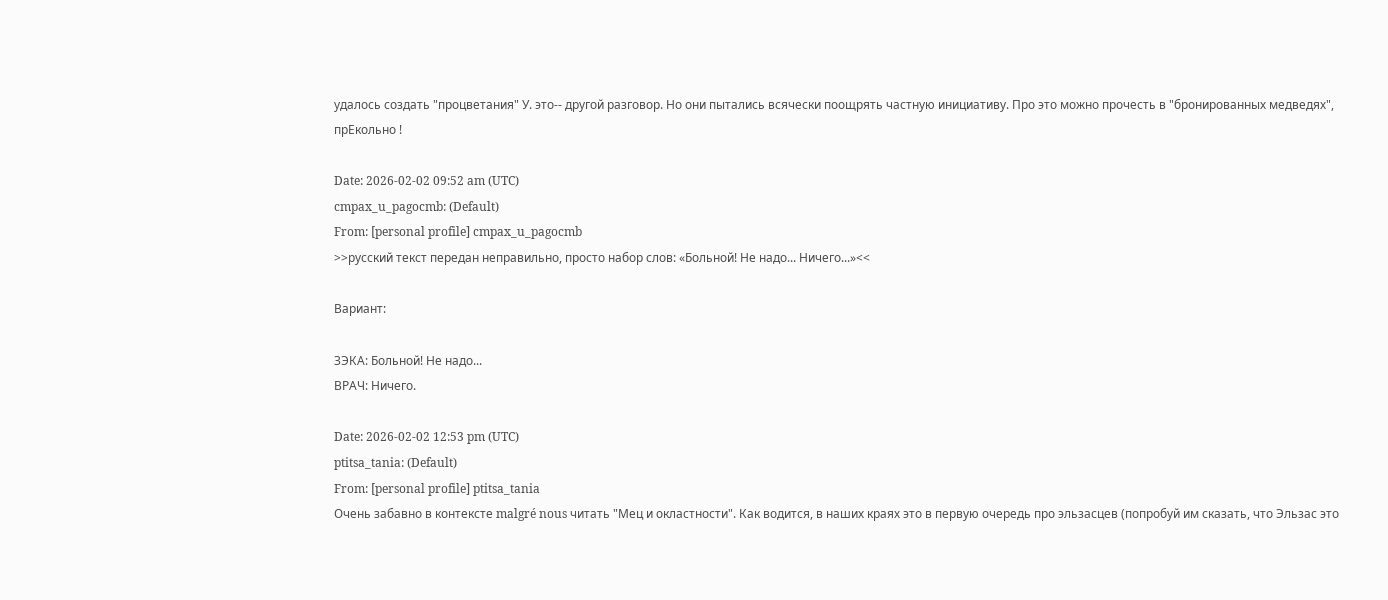удалось создать "процветания" У. это-- другой разговор. Но они пытались всячески поощрять частную инициативу. Про это можно прочесть в "бронированных медведях", прЕкольно !

Date: 2026-02-02 09:52 am (UTC)
cmpax_u_pagocmb: (Default)
From: [personal profile] cmpax_u_pagocmb
>>русский текст передан неправильно, просто набор слов: «Больной! Не надо... Ничего...»<<

Вариант:

ЗЭКА: Больной! Не надо...
ВРАЧ: Ничего.

Date: 2026-02-02 12:53 pm (UTC)
ptitsa_tania: (Default)
From: [personal profile] ptitsa_tania
Очень забавно в контексте malgré nous читать "Мец и окластности". Как водится, в наших краях это в первую очередь про эльзасцев (попробуй им сказать, что Эльзас это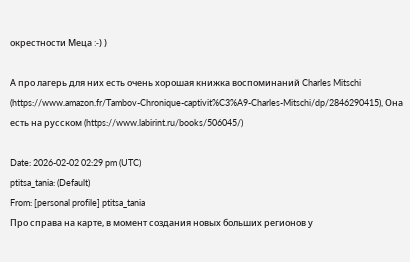окрестности Меца :-) )

А про лагерь для них есть очень хорошая книжка воспоминаний Charles Mitschi (https://www.amazon.fr/Tambov-Chronique-captivit%C3%A9-Charles-Mitschi/dp/2846290415), Она есть на русском (https://www.labirint.ru/books/506045/)

Date: 2026-02-02 02:29 pm (UTC)
ptitsa_tania: (Default)
From: [personal profile] ptitsa_tania
Про справа на карте, в момент создания новых больших регионов у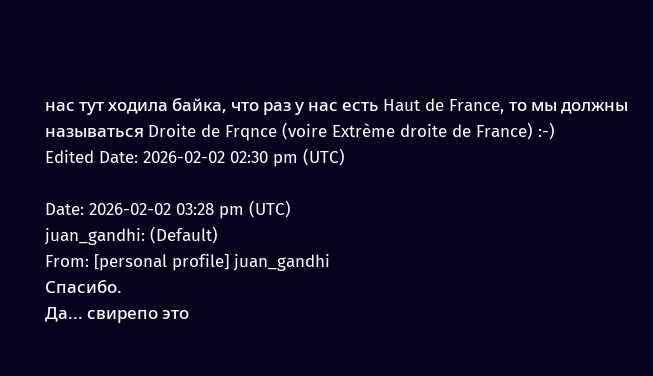нас тут ходила байка, что раз у нас есть Haut de France, то мы должны называться Droite de Frqnce (voire Extrème droite de France) :-)
Edited Date: 2026-02-02 02:30 pm (UTC)

Date: 2026-02-02 03:28 pm (UTC)
juan_gandhi: (Default)
From: [personal profile] juan_gandhi
Спасибо.
Да... свирепо это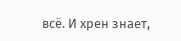всё. И хрен знает,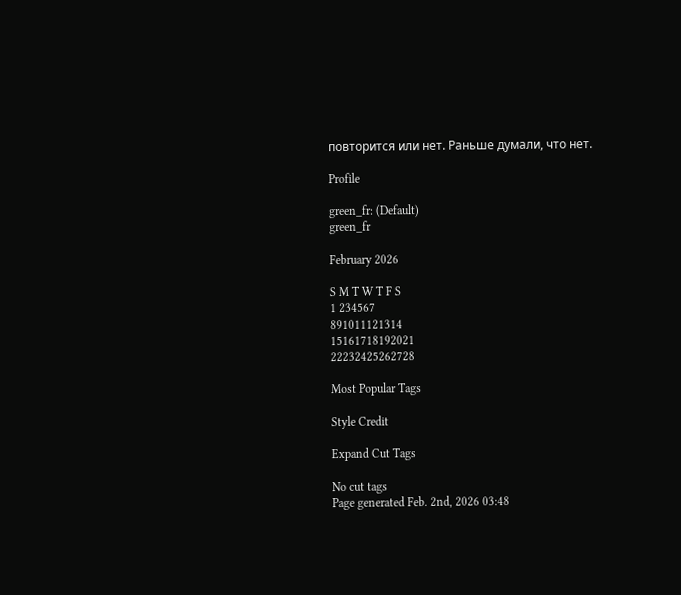повторится или нет. Раньше думали, что нет.

Profile

green_fr: (Default)
green_fr

February 2026

S M T W T F S
1 234567
891011121314
15161718192021
22232425262728

Most Popular Tags

Style Credit

Expand Cut Tags

No cut tags
Page generated Feb. 2nd, 2026 03:48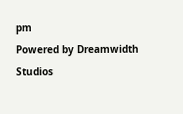pm
Powered by Dreamwidth Studios